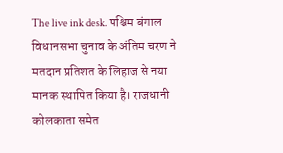The live ink desk. पश्चिम बंगाल विधानसभा चुनाव के अंतिम चरण ने मतदान प्रतिशत के लिहाज से नया मानक स्थापित किया है। राजधानी कोलकाता समेत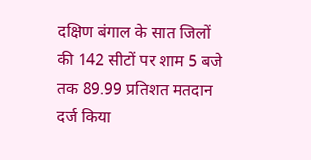दक्षिण बंगाल के सात जिलों की 142 सीटों पर शाम 5 बजे तक 89.99 प्रतिशत मतदान दर्ज किया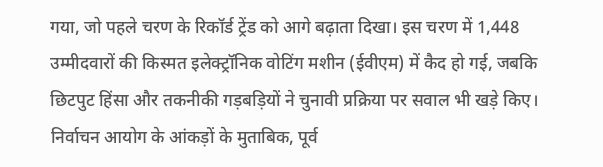गया, जो पहले चरण के रिकॉर्ड ट्रेंड को आगे बढ़ाता दिखा। इस चरण में 1,448 उम्मीदवारों की किस्मत इलेक्ट्रॉनिक वोटिंग मशीन (ईवीएम) में कैद हो गई, जबकि छिटपुट हिंसा और तकनीकी गड़बड़ियों ने चुनावी प्रक्रिया पर सवाल भी खड़े किए।
निर्वाचन आयोग के आंकड़ों के मुताबिक, पूर्व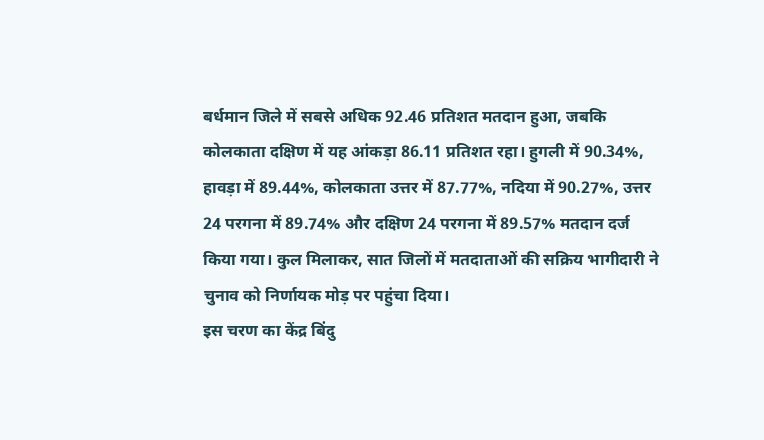बर्धमान जिले में सबसे अधिक 92.46 प्रतिशत मतदान हुआ, जबकि कोलकाता दक्षिण में यह आंकड़ा 86.11 प्रतिशत रहा। हुगली में 90.34%, हावड़ा में 89.44%, कोलकाता उत्तर में 87.77%, नदिया में 90.27%, उत्तर 24 परगना में 89.74% और दक्षिण 24 परगना में 89.57% मतदान दर्ज किया गया। कुल मिलाकर, सात जिलों में मतदाताओं की सक्रिय भागीदारी ने चुनाव को निर्णायक मोड़ पर पहुंचा दिया।
इस चरण का केंद्र बिंदु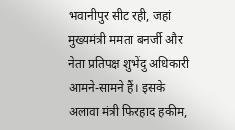भवानीपुर सीट रही, जहां मुख्यमंत्री ममता बनर्जी और नेता प्रतिपक्ष शुभेंदु अधिकारी आमने-सामने हैं। इसके अलावा मंत्री फिरहाद हकीम,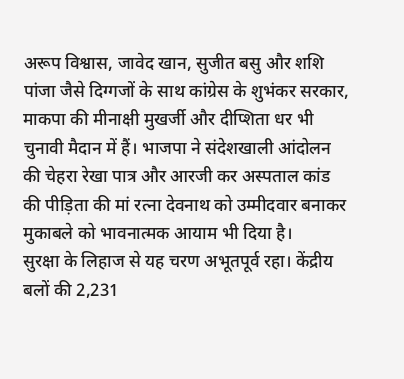अरूप विश्वास, जावेद खान, सुजीत बसु और शशि पांजा जैसे दिग्गजों के साथ कांग्रेस के शुभंकर सरकार, माकपा की मीनाक्षी मुखर्जी और दीप्शिता धर भी चुनावी मैदान में हैं। भाजपा ने संदेशखाली आंदोलन की चेहरा रेखा पात्र और आरजी कर अस्पताल कांड की पीड़िता की मां रत्ना देवनाथ को उम्मीदवार बनाकर मुकाबले को भावनात्मक आयाम भी दिया है।
सुरक्षा के लिहाज से यह चरण अभूतपूर्व रहा। केंद्रीय बलों की 2,231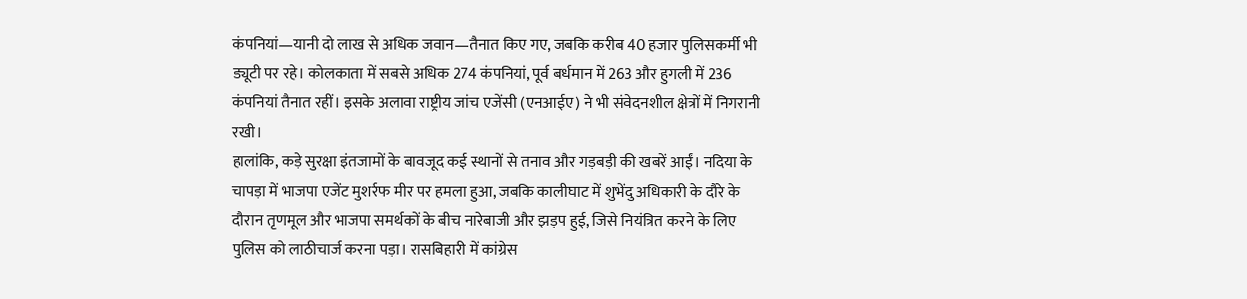कंपनियां—यानी दो लाख से अधिक जवान—तैनात किए गए, जबकि करीब 40 हजार पुलिसकर्मी भी ड्यूटी पर रहे। कोलकाता में सबसे अधिक 274 कंपनियां, पूर्व बर्धमान में 263 और हुगली में 236 कंपनियां तैनात रहीं। इसके अलावा राष्ट्रीय जांच एजेंसी (एनआईए) ने भी संवेदनशील क्षेत्रों में निगरानी रखी।
हालांकि, कड़े सुरक्षा इंतजामों के बावजूद कई स्थानों से तनाव और गड़बड़ी की खबरें आईं। नदिया के चापड़ा में भाजपा एजेंट मुशर्रफ मीर पर हमला हुआ, जबकि कालीघाट में शुभेंदु अधिकारी के दौरे के दौरान तृणमूल और भाजपा समर्थकों के बीच नारेबाजी और झड़प हुई, जिसे नियंत्रित करने के लिए पुलिस को लाठीचार्ज करना पड़ा। रासबिहारी में कांग्रेस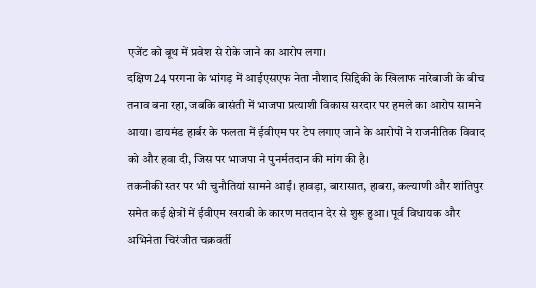एजेंट को बूथ में प्रवेश से रोके जाने का आरोप लगा।
दक्षिण 24 परगना के भांगड़ में आईएसएफ नेता नौशाद सिद्दिकी के खिलाफ नारेबाजी के बीच तनाव बना रहा, जबकि बासंती में भाजपा प्रत्याशी विकास सरदार पर हमले का आरोप सामने आया। डायमंड हार्बर के फलता में ईवीएम पर टेप लगाए जाने के आरोपों ने राजनीतिक विवाद को और हवा दी, जिस पर भाजपा ने पुनर्मतदान की मांग की है।
तकनीकी स्तर पर भी चुनौतियां सामने आईं। हावड़ा, बारासात, हाबरा, कल्याणी और शांतिपुर समेत कई क्षेत्रों में ईवीएम खराबी के कारण मतदान देर से शुरू हुआ। पूर्व विधायक और अभिनेता चिरंजीत चक्रवर्ती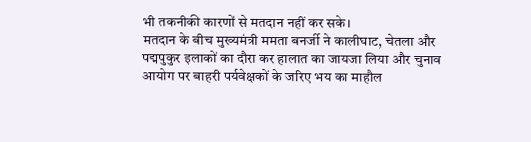भी तकनीकी कारणों से मतदान नहीं कर सके।
मतदान के बीच मुख्यमंत्री ममता बनर्जी ने कालीघाट, चेतला और पद्मपुकुर इलाकों का दौरा कर हालात का जायजा लिया और चुनाव आयोग पर बाहरी पर्यवेक्षकों के जरिए भय का माहौल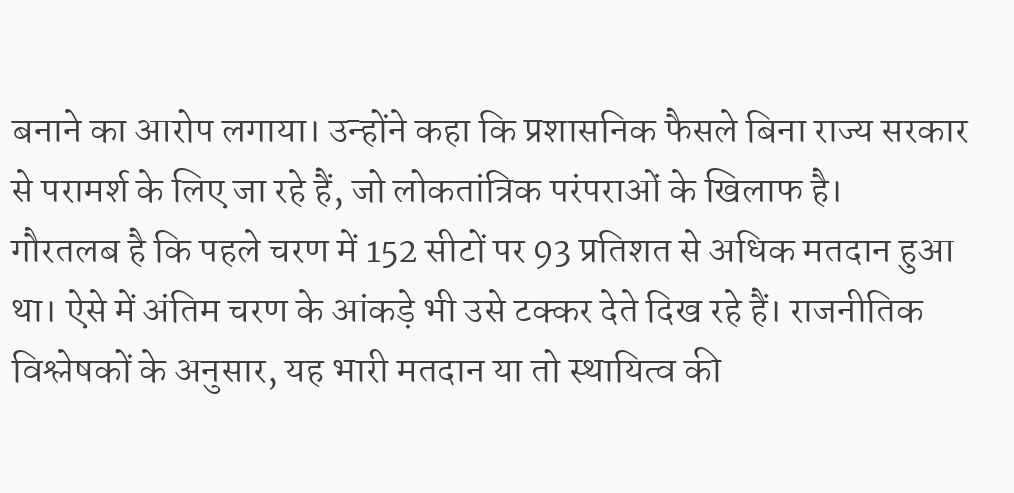बनाने का आरोप लगाया। उन्होंने कहा कि प्रशासनिक फैसले बिना राज्य सरकार से परामर्श के लिए जा रहे हैं, जो लोकतांत्रिक परंपराओं के खिलाफ है।
गौरतलब है कि पहले चरण में 152 सीटों पर 93 प्रतिशत से अधिक मतदान हुआ था। ऐसे में अंतिम चरण के आंकड़े भी उसे टक्कर देते दिख रहे हैं। राजनीतिक विश्लेषकों के अनुसार, यह भारी मतदान या तो स्थायित्व की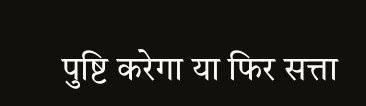पुष्टि करेगा या फिर सत्ता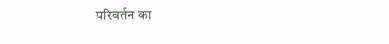परिवर्तन का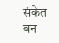संकेत बन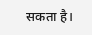सकता है।